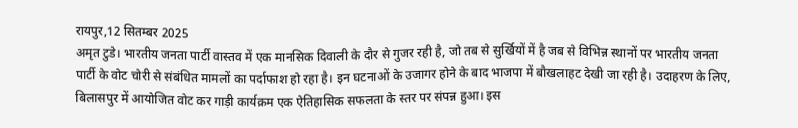रायपुर,12 सितम्बर 2025
अमृत टुडे। भारतीय जनता पार्टी वास्तव में एक मानसिक दिवाली के दौर से गुजर रही है, जो तब से सुर्खियों में है जब से विभिन्न स्थानों पर भारतीय जनता पार्टी के वोट चोरी से संबंधित मामलों का पर्दाफाश हो रहा है। इन घटनाओं के उजागर होने के बाद भाजपा में बौखलाहट देखी जा रही है। उदाहरण के लिए, बिलासपुर में आयोजित वोट कर गाड़ी कार्यक्रम एक ऐतिहासिक सफलता के स्तर पर संपन्न हुआ। इस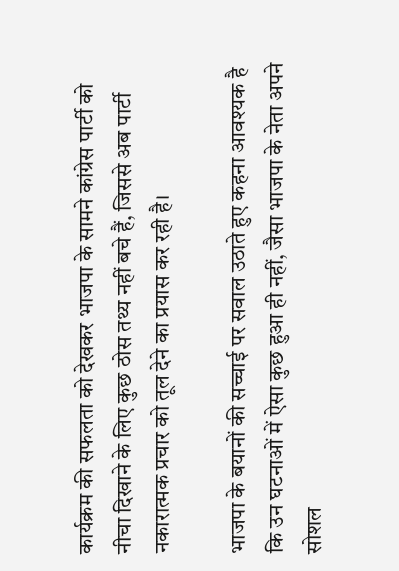कार्यक्रम की सफलता को देखकर भाजपा के सामने कांग्रेस पार्टी को नीचा दिखाने के लिए कुछ ठोस तथ्य नहीं बचे हैं, जिससे अब पार्टी नकारात्मक प्रचार को तूल देने का प्रयास कर रही है।

भाजपा के बयानों की सच्चाई पर सवाल उठाते हुए कहना आवश्यक है कि उन घटनाओं में ऐसा कुछ हुआ ही नहीं, जैसा भाजपा के नेता अपने सोशल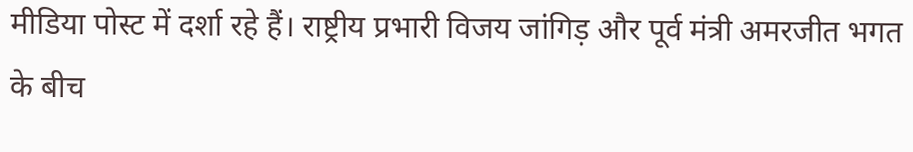मीडिया पोस्ट में दर्शा रहे हैं। राष्ट्रीय प्रभारी विजय जांगिड़ और पूर्व मंत्री अमरजीत भगत के बीच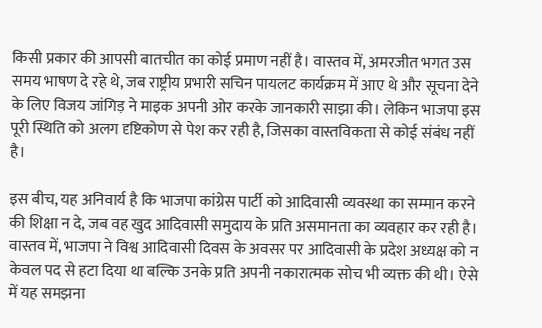किसी प्रकार की आपसी बातचीत का कोई प्रमाण नहीं है। वास्तव में, अमरजीत भगत उस समय भाषण दे रहे थे, जब राष्ट्रीय प्रभारी सचिन पायलट कार्यक्रम में आए थे और सूचना देने के लिए विजय जांगिड़ ने माइक अपनी ओर करके जानकारी साझा की। लेकिन भाजपा इस पूरी स्थिति को अलग दृष्टिकोण से पेश कर रही है, जिसका वास्तविकता से कोई संबंध नहीं है।

इस बीच, यह अनिवार्य है कि भाजपा कांग्रेस पार्टी को आदिवासी व्यवस्था का सम्मान करने की शिक्षा न दे, जब वह खुद आदिवासी समुदाय के प्रति असमानता का व्यवहार कर रही है। वास्तव में, भाजपा ने विश्व आदिवासी दिवस के अवसर पर आदिवासी के प्रदेश अध्यक्ष को न केवल पद से हटा दिया था बल्कि उनके प्रति अपनी नकारात्मक सोच भी व्यक्त की थी। ऐसे में यह समझना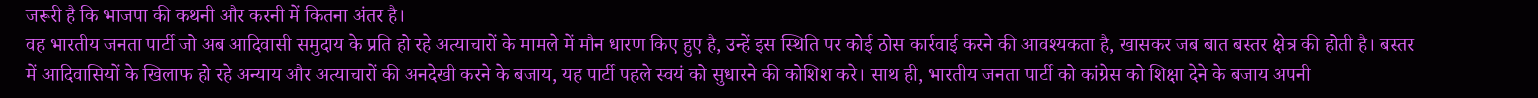जरूरी है कि भाजपा की कथनी और करनी में कितना अंतर है।
वह भारतीय जनता पार्टी जो अब आदिवासी समुदाय के प्रति हो रहे अत्याचारों के मामले में मौन धारण किए हुए है, उन्हें इस स्थिति पर कोई ठोस कार्रवाई करने की आवश्यकता है, खासकर जब बात बस्तर क्षेत्र की होती है। बस्तर में आदिवासियों के खिलाफ हो रहे अन्याय और अत्याचारों की अनदेखी करने के बजाय, यह पार्टी पहले स्वयं को सुधारने की कोशिश करे। साथ ही, भारतीय जनता पार्टी को कांग्रेस को शिक्षा देने के बजाय अपनी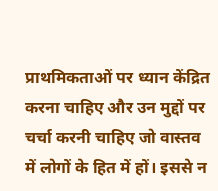प्राथमिकताओं पर ध्यान केंद्रित करना चाहिए और उन मुद्दों पर चर्चा करनी चाहिए जो वास्तव में लोगों के हित में हों। इससे न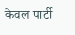केवल पार्टी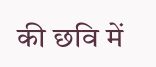की छवि में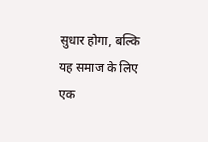सुधार होगा, बल्कि यह समाज के लिए एक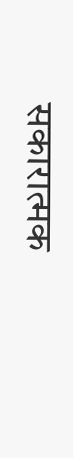सकारात्मक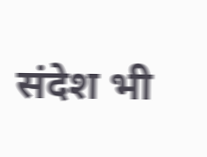संदेश भी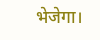भेजेगा।